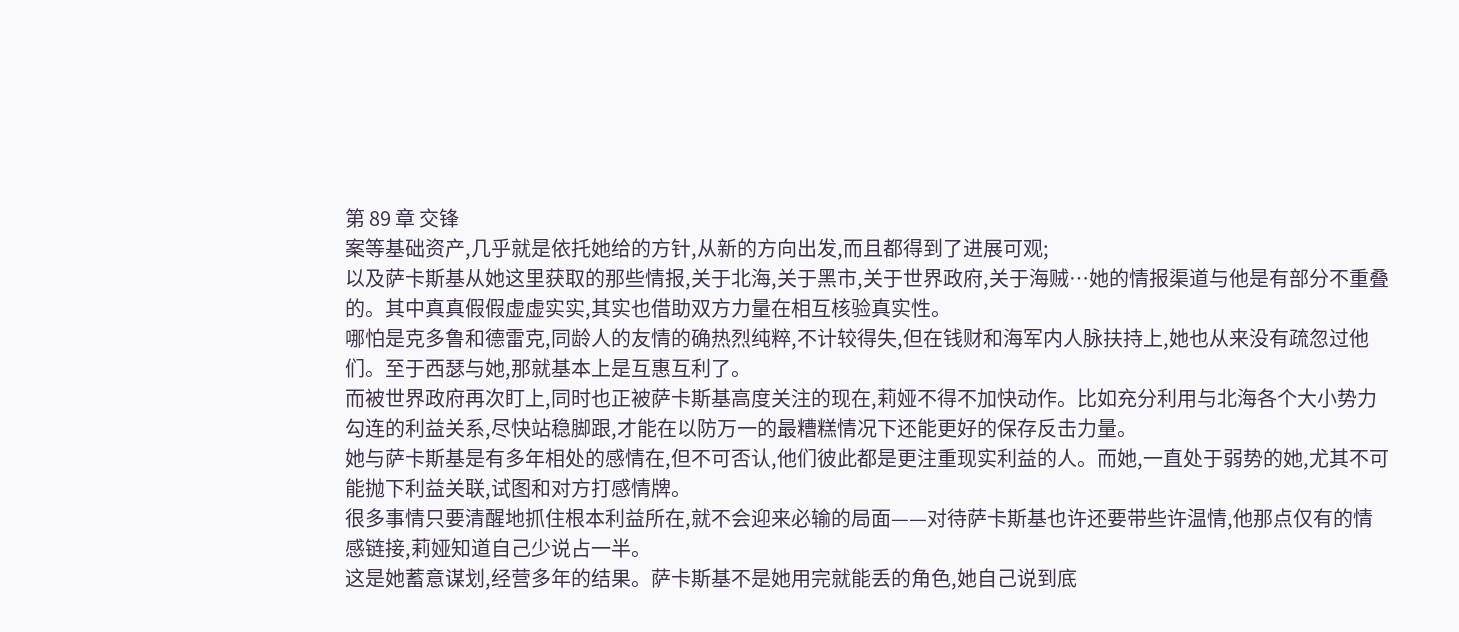第 89 章 交锋
案等基础资产,几乎就是依托她给的方针,从新的方向出发,而且都得到了进展可观;
以及萨卡斯基从她这里获取的那些情报,关于北海,关于黑市,关于世界政府,关于海贼…她的情报渠道与他是有部分不重叠的。其中真真假假虚虚实实,其实也借助双方力量在相互核验真实性。
哪怕是克多鲁和德雷克,同龄人的友情的确热烈纯粹,不计较得失,但在钱财和海军内人脉扶持上,她也从来没有疏忽过他们。至于西瑟与她,那就基本上是互惠互利了。
而被世界政府再次盯上,同时也正被萨卡斯基高度关注的现在,莉娅不得不加快动作。比如充分利用与北海各个大小势力勾连的利益关系,尽快站稳脚跟,才能在以防万一的最糟糕情况下还能更好的保存反击力量。
她与萨卡斯基是有多年相处的感情在,但不可否认,他们彼此都是更注重现实利益的人。而她,一直处于弱势的她,尤其不可能抛下利益关联,试图和对方打感情牌。
很多事情只要清醒地抓住根本利益所在,就不会迎来必输的局面——对待萨卡斯基也许还要带些许温情,他那点仅有的情感链接,莉娅知道自己少说占一半。
这是她蓄意谋划,经营多年的结果。萨卡斯基不是她用完就能丢的角色,她自己说到底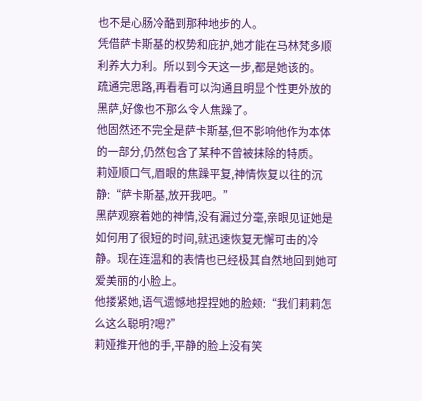也不是心肠冷酷到那种地步的人。
凭借萨卡斯基的权势和庇护,她才能在马林梵多顺利养大力利。所以到今天这一步,都是她该的。
疏通完思路,再看看可以沟通且明显个性更外放的黑萨,好像也不那么令人焦躁了。
他固然还不完全是萨卡斯基,但不影响他作为本体的一部分,仍然包含了某种不曾被抹除的特质。
莉娅顺口气,眉眼的焦躁平复,神情恢复以往的沉静:“萨卡斯基,放开我吧。”
黑萨观察着她的神情,没有漏过分毫,亲眼见证她是如何用了很短的时间,就迅速恢复无懈可击的冷静。现在连温和的表情也已经极其自然地回到她可爱美丽的小脸上。
他搂紧她,语气遗憾地捏捏她的脸颊:“我们莉莉怎么这么聪明?嗯?”
莉娅推开他的手,平静的脸上没有笑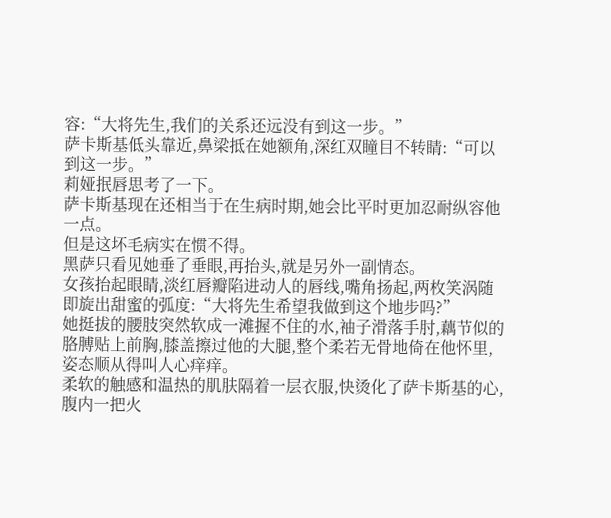容:“大将先生,我们的关系还远没有到这一步。”
萨卡斯基低头靠近,鼻梁抵在她额角,深红双瞳目不转睛:“可以到这一步。”
莉娅抿唇思考了一下。
萨卡斯基现在还相当于在生病时期,她会比平时更加忍耐纵容他一点。
但是这坏毛病实在惯不得。
黑萨只看见她垂了垂眼,再抬头,就是另外一副情态。
女孩抬起眼睛,淡红唇瓣陷进动人的唇线,嘴角扬起,两枚笑涡随即旋出甜蜜的弧度:“大将先生希望我做到这个地步吗?”
她挺拔的腰肢突然软成一滩握不住的水,袖子滑落手肘,藕节似的胳膊贴上前胸,膝盖擦过他的大腿,整个柔若无骨地倚在他怀里,姿态顺从得叫人心痒痒。
柔软的触感和温热的肌肤隔着一层衣服,快烫化了萨卡斯基的心,腹内一把火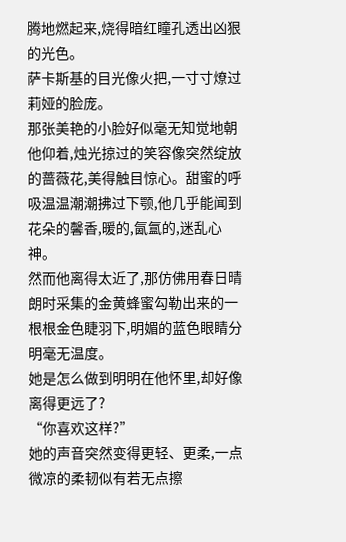腾地燃起来,烧得暗红瞳孔透出凶狠的光色。
萨卡斯基的目光像火把,一寸寸燎过莉娅的脸庞。
那张美艳的小脸好似毫无知觉地朝他仰着,烛光掠过的笑容像突然绽放的蔷薇花,美得触目惊心。甜蜜的呼吸温温潮潮拂过下颚,他几乎能闻到花朵的馨香,暖的,氤氲的,迷乱心神。
然而他离得太近了,那仿佛用春日晴朗时采集的金黄蜂蜜勾勒出来的一根根金色睫羽下,明媚的蓝色眼睛分明毫无温度。
她是怎么做到明明在他怀里,却好像离得更远了?
“你喜欢这样?”
她的声音突然变得更轻、更柔,一点微凉的柔韧似有若无点擦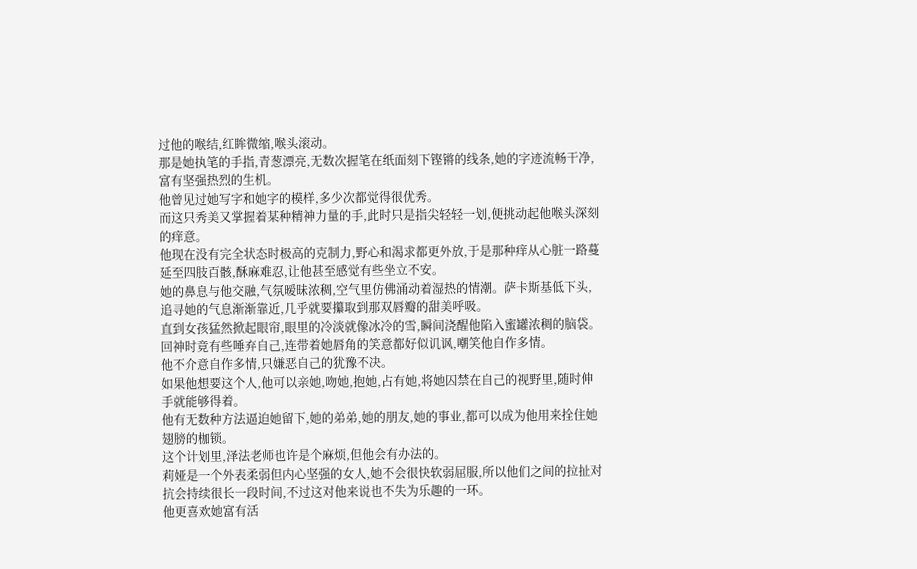过他的喉结,红眸微缩,喉头滚动。
那是她执笔的手指,青葱漂亮,无数次握笔在纸面刻下铿锵的线条,她的字迹流畅干净,富有坚强热烈的生机。
他曾见过她写字和她字的模样,多少次都觉得很优秀。
而这只秀美又掌握着某种精神力量的手,此时只是指尖轻轻一划,便挑动起他喉头深刻的痒意。
他现在没有完全状态时极高的克制力,野心和渴求都更外放,于是那种痒从心脏一路蔓延至四肢百骸,酥麻难忍,让他甚至感觉有些坐立不安。
她的鼻息与他交融,气氛暧昧浓稠,空气里仿佛涌动着湿热的情潮。萨卡斯基低下头,追寻她的气息渐渐靠近,几乎就要攥取到那双唇瓣的甜美呼吸。
直到女孩猛然掀起眼帘,眼里的冷淡就像冰冷的雪,瞬间浇醒他陷入蜜罐浓稠的脑袋。回神时竟有些唾弃自己,连带着她唇角的笑意都好似讥讽,嘲笑他自作多情。
他不介意自作多情,只嫌恶自己的犹豫不决。
如果他想要这个人,他可以亲她,吻她,抱她,占有她,将她囚禁在自己的视野里,随时伸手就能够得着。
他有无数种方法逼迫她留下,她的弟弟,她的朋友,她的事业,都可以成为他用来拴住她翅膀的枷锁。
这个计划里,泽法老师也许是个麻烦,但他会有办法的。
莉娅是一个外表柔弱但内心坚强的女人,她不会很快软弱屈服,所以他们之间的拉扯对抗会持续很长一段时间,不过这对他来说也不失为乐趣的一环。
他更喜欢她富有活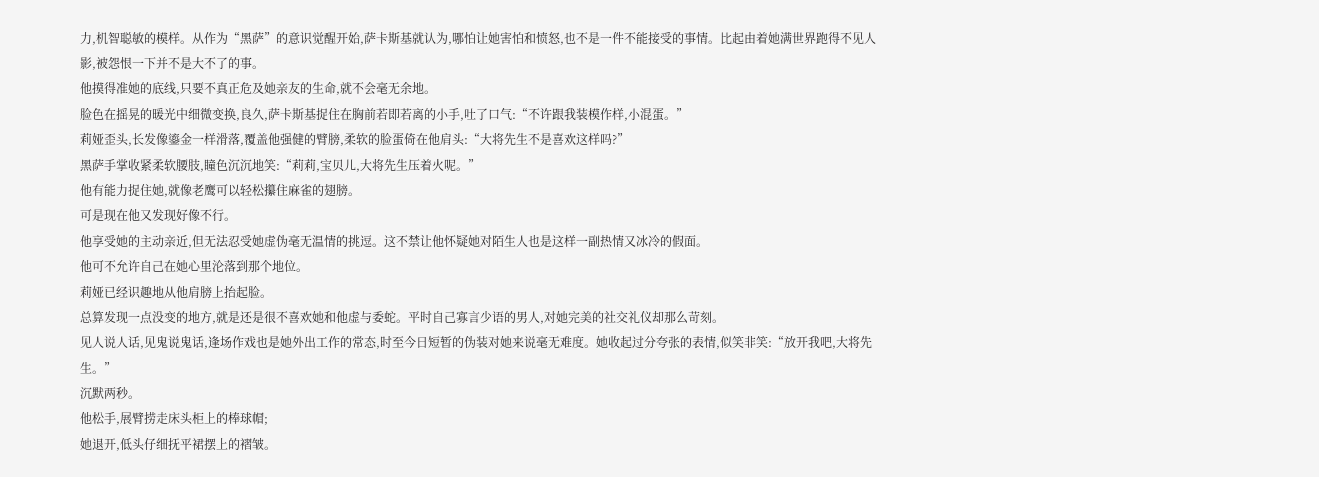力,机智聪敏的模样。从作为“黑萨”的意识觉醒开始,萨卡斯基就认为,哪怕让她害怕和愤怒,也不是一件不能接受的事情。比起由着她满世界跑得不见人影,被怨恨一下并不是大不了的事。
他摸得准她的底线,只要不真正危及她亲友的生命,就不会毫无余地。
脸色在摇晃的暖光中细微变换,良久,萨卡斯基捉住在胸前若即若离的小手,吐了口气:“不许跟我装模作样,小混蛋。”
莉娅歪头,长发像鎏金一样滑落,覆盖他强健的臂膀,柔软的脸蛋倚在他肩头:“大将先生不是喜欢这样吗?”
黑萨手掌收紧柔软腰肢,瞳色沉沉地笑:“莉莉,宝贝儿,大将先生压着火呢。”
他有能力捉住她,就像老鹰可以轻松攥住麻雀的翅膀。
可是现在他又发现好像不行。
他享受她的主动亲近,但无法忍受她虚伪毫无温情的挑逗。这不禁让他怀疑她对陌生人也是这样一副热情又冰冷的假面。
他可不允许自己在她心里沦落到那个地位。
莉娅已经识趣地从他肩膀上抬起脸。
总算发现一点没变的地方,就是还是很不喜欢她和他虚与委蛇。平时自己寡言少语的男人,对她完美的社交礼仪却那么苛刻。
见人说人话,见鬼说鬼话,逢场作戏也是她外出工作的常态,时至今日短暂的伪装对她来说毫无难度。她收起过分夸张的表情,似笑非笑:“放开我吧,大将先生。”
沉默两秒。
他松手,展臂捞走床头柜上的棒球帽;
她退开,低头仔细抚平裙摆上的褶皱。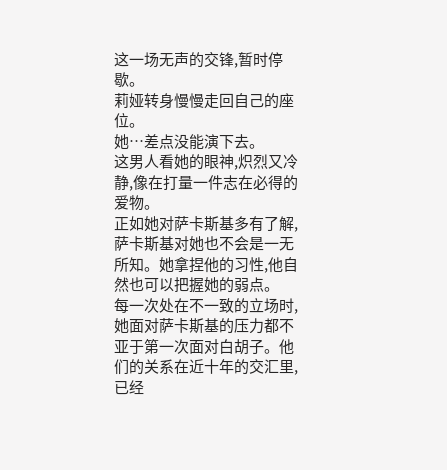这一场无声的交锋,暂时停歇。
莉娅转身慢慢走回自己的座位。
她…差点没能演下去。
这男人看她的眼神,炽烈又冷静,像在打量一件志在必得的爱物。
正如她对萨卡斯基多有了解,萨卡斯基对她也不会是一无所知。她拿捏他的习性,他自然也可以把握她的弱点。
每一次处在不一致的立场时,她面对萨卡斯基的压力都不亚于第一次面对白胡子。他们的关系在近十年的交汇里,已经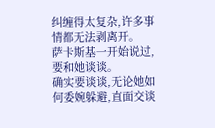纠缠得太复杂,许多事情都无法剥离开。
萨卡斯基一开始说过,要和她谈谈。
确实要谈谈,无论她如何委婉躲避,直面交谈